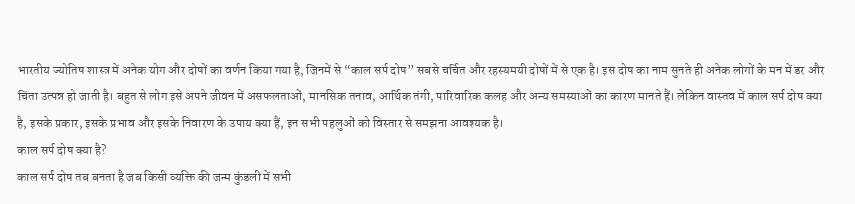भारतीय ज्योतिष शास्त्र में अनेक योग और दोषों का वर्णन किया गया है, जिनमें से “काल सर्प दोष” सबसे चर्चित और रहस्यमयी दोषों में से एक है। इस दोष का नाम सुनते ही अनेक लोगों के मन में डर और चिंता उत्पन्न हो जाती है। बहुत से लोग इसे अपने जीवन में असफलताओं, मानसिक तनाव, आर्थिक तंगी, पारिवारिक कलह और अन्य समस्याओं का कारण मानते हैं। लेकिन वास्तव में काल सर्प दोष क्या है, इसके प्रकार, इसके प्रभाव और इसके निवारण के उपाय क्या हैं, इन सभी पहलुओं को विस्तार से समझना आवश्यक है।
काल सर्प दोष क्या है?
काल सर्प दोष तब बनता है जब किसी व्यक्ति की जन्म कुंडली में सभी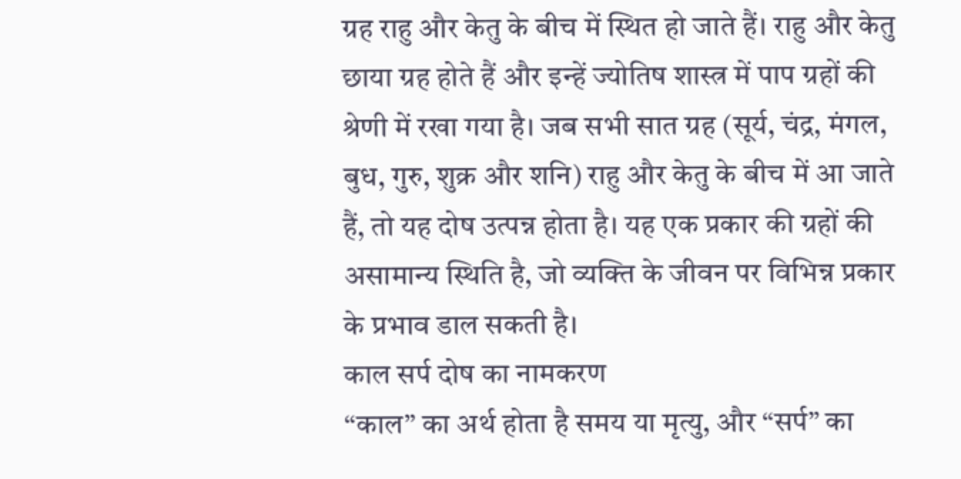ग्रह राहु और केतु के बीच में स्थित हो जाते हैं। राहु और केतु छाया ग्रह होते हैं और इन्हें ज्योतिष शास्त्र में पाप ग्रहों की श्रेणी में रखा गया है। जब सभी सात ग्रह (सूर्य, चंद्र, मंगल, बुध, गुरु, शुक्र और शनि) राहु और केतु के बीच में आ जाते हैं, तो यह दोष उत्पन्न होता है। यह एक प्रकार की ग्रहों की असामान्य स्थिति है, जो व्यक्ति के जीवन पर विभिन्न प्रकार के प्रभाव डाल सकती है।
काल सर्प दोष का नामकरण
“काल” का अर्थ होता है समय या मृत्यु, और “सर्प” का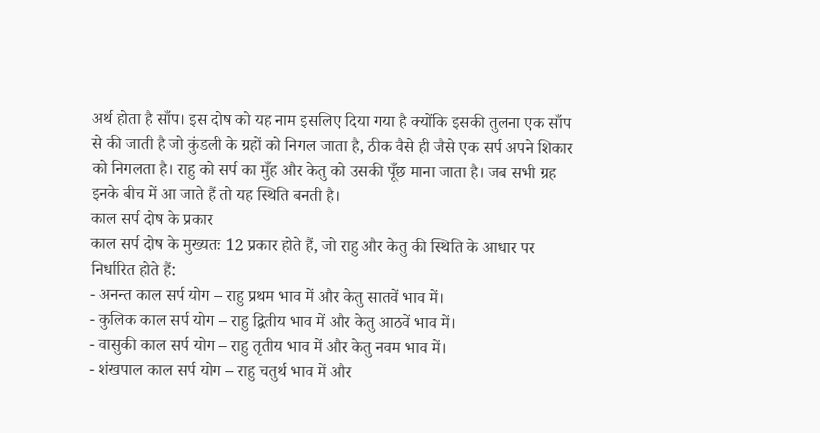अर्थ होता है साँप। इस दोष को यह नाम इसलिए दिया गया है क्योंकि इसकी तुलना एक साँप से की जाती है जो कुंडली के ग्रहों को निगल जाता है, ठीक वैसे ही जैसे एक सर्प अपने शिकार को निगलता है। राहु को सर्प का मुँह और केतु को उसकी पूँछ माना जाता है। जब सभी ग्रह इनके बीच में आ जाते हैं तो यह स्थिति बनती है।
काल सर्प दोष के प्रकार
काल सर्प दोष के मुख्यतः 12 प्रकार होते हैं, जो राहु और केतु की स्थिति के आधार पर निर्धारित होते हैं:
- अनन्त काल सर्प योग – राहु प्रथम भाव में और केतु सातवें भाव में।
- कुलिक काल सर्प योग – राहु द्वितीय भाव में और केतु आठवें भाव में।
- वासुकी काल सर्प योग – राहु तृतीय भाव में और केतु नवम भाव में।
- शंखपाल काल सर्प योग – राहु चतुर्थ भाव में और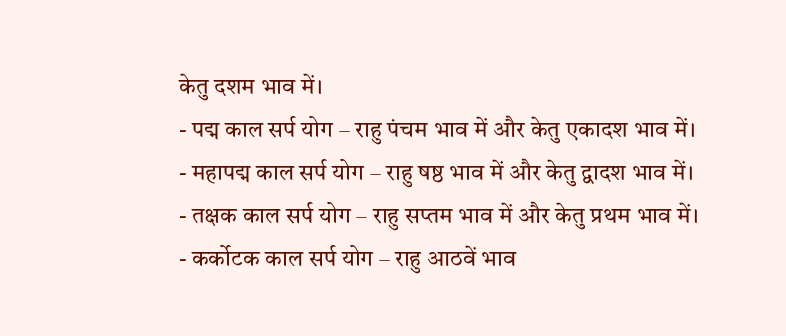केतु दशम भाव में।
- पद्म काल सर्प योग – राहु पंचम भाव में और केतु एकादश भाव में।
- महापद्म काल सर्प योग – राहु षष्ठ भाव में और केतु द्वादश भाव में।
- तक्षक काल सर्प योग – राहु सप्तम भाव में और केतु प्रथम भाव में।
- कर्कोटक काल सर्प योग – राहु आठवें भाव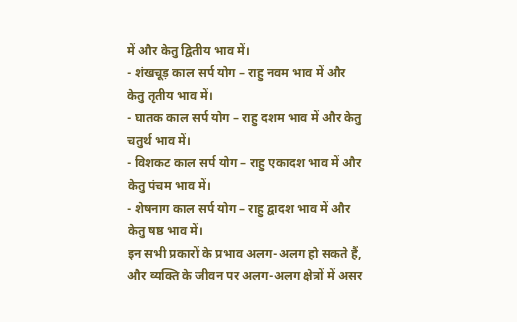में और केतु द्वितीय भाव में।
- शंखचूड़ काल सर्प योग – राहु नवम भाव में और केतु तृतीय भाव में।
- घातक काल सर्प योग – राहु दशम भाव में और केतु चतुर्थ भाव में।
- विशकट काल सर्प योग – राहु एकादश भाव में और केतु पंचम भाव में।
- शेषनाग काल सर्प योग – राहु द्वादश भाव में और केतु षष्ठ भाव में।
इन सभी प्रकारों के प्रभाव अलग-अलग हो सकते हैं, और व्यक्ति के जीवन पर अलग-अलग क्षेत्रों में असर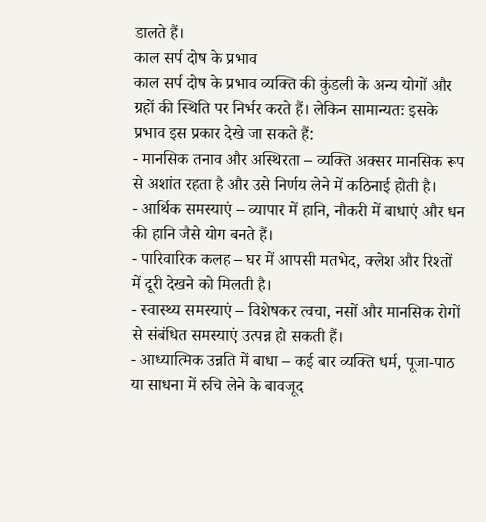डालते हैं।
काल सर्प दोष के प्रभाव
काल सर्प दोष के प्रभाव व्यक्ति की कुंडली के अन्य योगों और ग्रहों की स्थिति पर निर्भर करते हैं। लेकिन सामान्यतः इसके प्रभाव इस प्रकार देखे जा सकते हैं:
- मानसिक तनाव और अस्थिरता – व्यक्ति अक्सर मानसिक रूप से अशांत रहता है और उसे निर्णय लेने में कठिनाई होती है।
- आर्थिक समस्याएं – व्यापार में हानि, नौकरी में बाधाएं और धन की हानि जैसे योग बनते हैं।
- पारिवारिक कलह – घर में आपसी मतभेद, क्लेश और रिश्तों में दूरी देखने को मिलती है।
- स्वास्थ्य समस्याएं – विशेषकर त्वचा, नसों और मानसिक रोगों से संबंधित समस्याएं उत्पन्न हो सकती हैं।
- आध्यात्मिक उन्नति में बाधा – कई बार व्यक्ति धर्म, पूजा-पाठ या साधना में रुचि लेने के बावजूद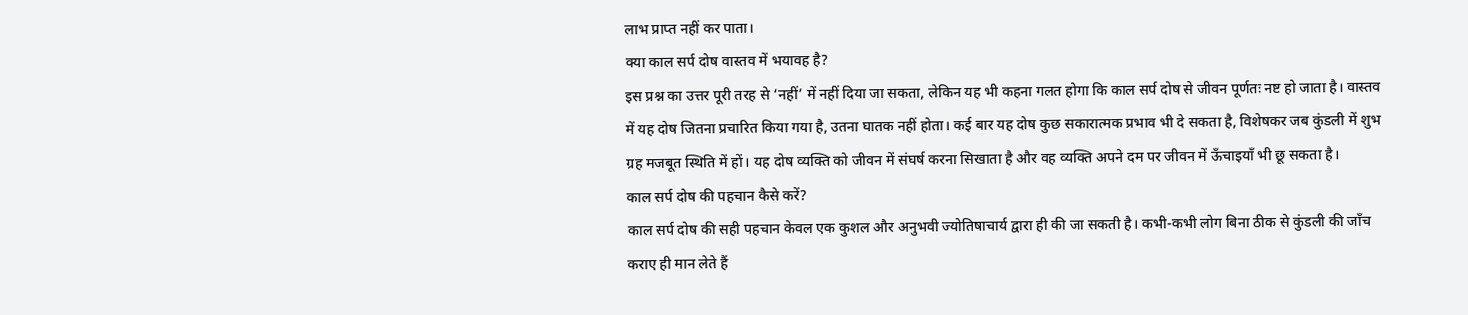लाभ प्राप्त नहीं कर पाता।
क्या काल सर्प दोष वास्तव में भयावह है?
इस प्रश्न का उत्तर पूरी तरह से ‘नहीं’ में नहीं दिया जा सकता, लेकिन यह भी कहना गलत होगा कि काल सर्प दोष से जीवन पूर्णतः नष्ट हो जाता है। वास्तव में यह दोष जितना प्रचारित किया गया है, उतना घातक नहीं होता। कई बार यह दोष कुछ सकारात्मक प्रभाव भी दे सकता है, विशेषकर जब कुंडली में शुभ ग्रह मजबूत स्थिति में हों। यह दोष व्यक्ति को जीवन में संघर्ष करना सिखाता है और वह व्यक्ति अपने दम पर जीवन में ऊँचाइयाँ भी छू सकता है।
काल सर्प दोष की पहचान कैसे करें?
काल सर्प दोष की सही पहचान केवल एक कुशल और अनुभवी ज्योतिषाचार्य द्वारा ही की जा सकती है। कभी-कभी लोग बिना ठीक से कुंडली की जाँच कराए ही मान लेते हैं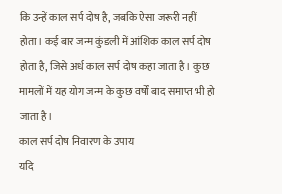कि उन्हें काल सर्प दोष है, जबकि ऐसा जरूरी नहीं होता। कई बार जन्म कुंडली में आंशिक काल सर्प दोष होता है, जिसे अर्ध काल सर्प दोष कहा जाता है। कुछ मामलों में यह योग जन्म के कुछ वर्षों बाद समाप्त भी हो जाता है।
काल सर्प दोष निवारण के उपाय
यदि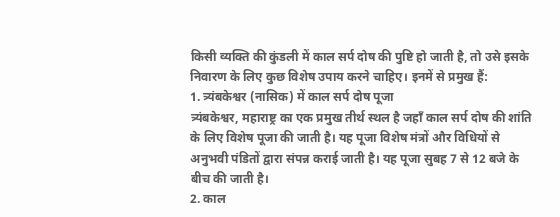किसी व्यक्ति की कुंडली में काल सर्प दोष की पुष्टि हो जाती है, तो उसे इसके निवारण के लिए कुछ विशेष उपाय करने चाहिए। इनमें से प्रमुख हैं:
1. त्र्यंबकेश्वर (नासिक) में काल सर्प दोष पूजा
त्र्यंबकेश्वर, महाराष्ट्र का एक प्रमुख तीर्थ स्थल है जहाँ काल सर्प दोष की शांति के लिए विशेष पूजा की जाती है। यह पूजा विशेष मंत्रों और विधियों से अनुभवी पंडितों द्वारा संपन्न कराई जाती है। यह पूजा सुबह 7 से 12 बजे के बीच की जाती है।
2. काल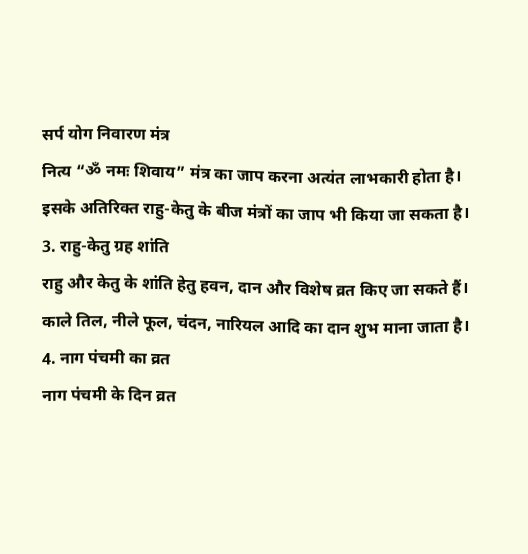सर्प योग निवारण मंत्र
नित्य “ॐ नमः शिवाय” मंत्र का जाप करना अत्यंत लाभकारी होता है। इसके अतिरिक्त राहु-केतु के बीज मंत्रों का जाप भी किया जा सकता है।
3. राहु-केतु ग्रह शांति
राहु और केतु के शांति हेतु हवन, दान और विशेष व्रत किए जा सकते हैं। काले तिल, नीले फूल, चंदन, नारियल आदि का दान शुभ माना जाता है।
4. नाग पंचमी का व्रत
नाग पंचमी के दिन व्रत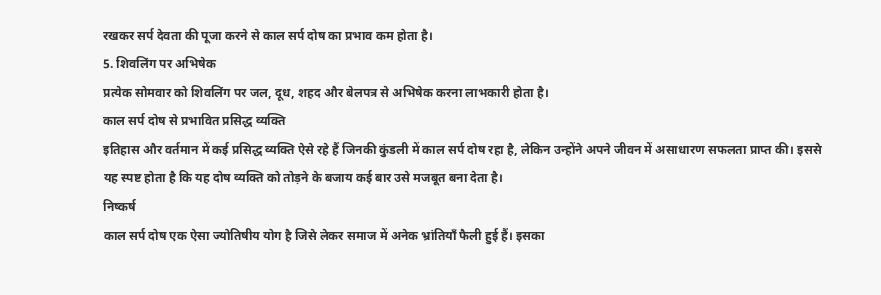रखकर सर्प देवता की पूजा करने से काल सर्प दोष का प्रभाव कम होता है।
5. शिवलिंग पर अभिषेक
प्रत्येक सोमवार को शिवलिंग पर जल, दूध, शहद और बेलपत्र से अभिषेक करना लाभकारी होता है।
काल सर्प दोष से प्रभावित प्रसिद्ध व्यक्ति
इतिहास और वर्तमान में कई प्रसिद्ध व्यक्ति ऐसे रहे हैं जिनकी कुंडली में काल सर्प दोष रहा है, लेकिन उन्होंने अपने जीवन में असाधारण सफलता प्राप्त की। इससे यह स्पष्ट होता है कि यह दोष व्यक्ति को तोड़ने के बजाय कई बार उसे मजबूत बना देता है।
निष्कर्ष
काल सर्प दोष एक ऐसा ज्योतिषीय योग है जिसे लेकर समाज में अनेक भ्रांतियाँ फैली हुई हैं। इसका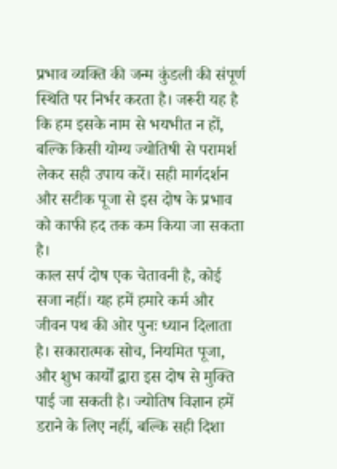प्रभाव व्यक्ति की जन्म कुंडली की संपूर्ण स्थिति पर निर्भर करता है। जरूरी यह है कि हम इसके नाम से भयभीत न हों, बल्कि किसी योग्य ज्योतिषी से परामर्श लेकर सही उपाय करें। सही मार्गदर्शन और सटीक पूजा से इस दोष के प्रभाव को काफी हद तक कम किया जा सकता है।
काल सर्प दोष एक चेतावनी है, कोई सजा नहीं। यह हमें हमारे कर्म और जीवन पथ की ओर पुनः ध्यान दिलाता है। सकारात्मक सोच, नियमित पूजा, और शुभ कार्यों द्वारा इस दोष से मुक्ति पाई जा सकती है। ज्योतिष विज्ञान हमें डराने के लिए नहीं, बल्कि सही दिशा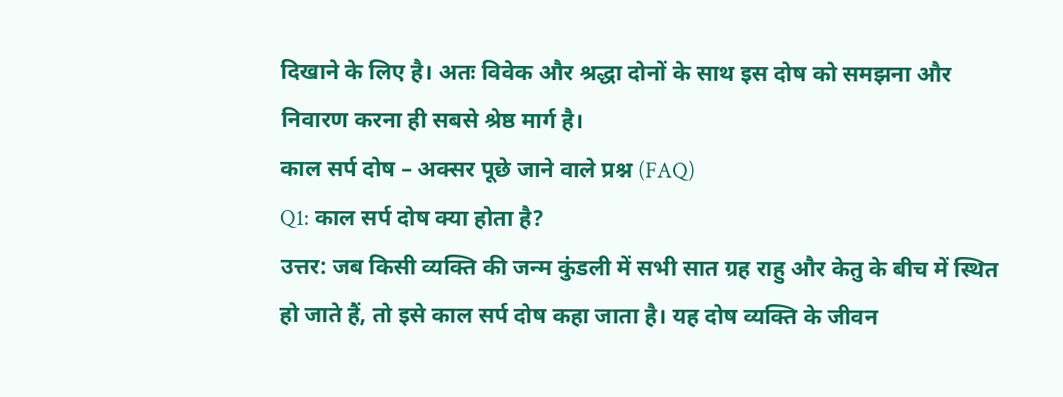दिखाने के लिए है। अतः विवेक और श्रद्धा दोनों के साथ इस दोष को समझना और निवारण करना ही सबसे श्रेष्ठ मार्ग है।
काल सर्प दोष – अक्सर पूछे जाने वाले प्रश्न (FAQ)
Q1: काल सर्प दोष क्या होता है?
उत्तर: जब किसी व्यक्ति की जन्म कुंडली में सभी सात ग्रह राहु और केतु के बीच में स्थित हो जाते हैं, तो इसे काल सर्प दोष कहा जाता है। यह दोष व्यक्ति के जीवन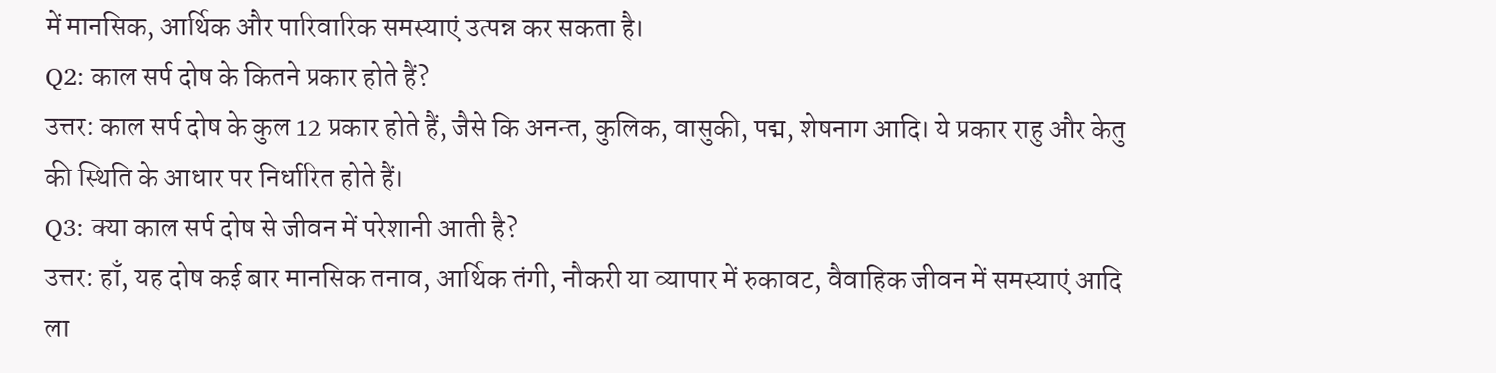में मानसिक, आर्थिक और पारिवारिक समस्याएं उत्पन्न कर सकता है।
Q2: काल सर्प दोष के कितने प्रकार होते हैं?
उत्तर: काल सर्प दोष के कुल 12 प्रकार होते हैं, जैसे कि अनन्त, कुलिक, वासुकी, पद्म, शेषनाग आदि। ये प्रकार राहु और केतु की स्थिति के आधार पर निर्धारित होते हैं।
Q3: क्या काल सर्प दोष से जीवन में परेशानी आती है?
उत्तर: हाँ, यह दोष कई बार मानसिक तनाव, आर्थिक तंगी, नौकरी या व्यापार में रुकावट, वैवाहिक जीवन में समस्याएं आदि ला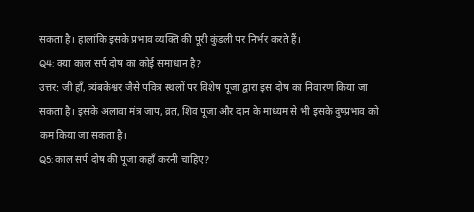सकता है। हालांकि इसके प्रभाव व्यक्ति की पूरी कुंडली पर निर्भर करते हैं।
Q4: क्या काल सर्प दोष का कोई समाधान है?
उत्तर: जी हाँ, त्र्यंबकेश्वर जैसे पवित्र स्थलों पर विशेष पूजा द्वारा इस दोष का निवारण किया जा सकता है। इसके अलावा मंत्र जाप, व्रत, शिव पूजा और दान के माध्यम से भी इसके दुष्प्रभाव को कम किया जा सकता है।
Q5: काल सर्प दोष की पूजा कहाँ करनी चाहिए?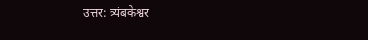उत्तर: त्र्यंबकेश्वर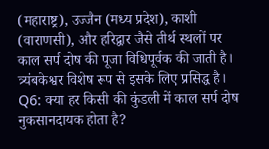(महाराष्ट्र), उज्जैन (मध्य प्रदेश), काशी (वाराणसी), और हरिद्वार जैसे तीर्थ स्थलों पर काल सर्प दोष की पूजा विधिपूर्वक की जाती है। त्र्यंबकेश्वर विशेष रूप से इसके लिए प्रसिद्ध है।
Q6: क्या हर किसी की कुंडली में काल सर्प दोष नुकसानदायक होता है?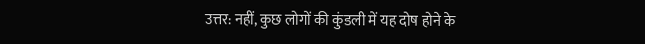उत्तर: नहीं, कुछ लोगों की कुंडली में यह दोष होने के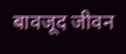बावजूद जीवन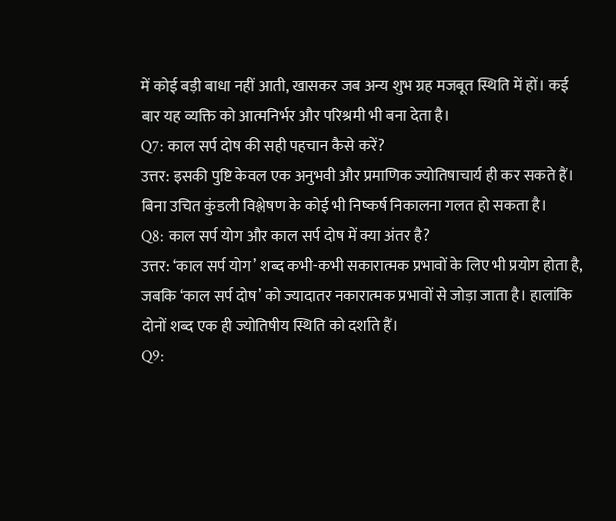में कोई बड़ी बाधा नहीं आती, खासकर जब अन्य शुभ ग्रह मजबूत स्थिति में हों। कई बार यह व्यक्ति को आत्मनिर्भर और परिश्रमी भी बना देता है।
Q7: काल सर्प दोष की सही पहचान कैसे करें?
उत्तर: इसकी पुष्टि केवल एक अनुभवी और प्रमाणिक ज्योतिषाचार्य ही कर सकते हैं। बिना उचित कुंडली विश्लेषण के कोई भी निष्कर्ष निकालना गलत हो सकता है।
Q8: काल सर्प योग और काल सर्प दोष में क्या अंतर है?
उत्तर: ‘काल सर्प योग’ शब्द कभी-कभी सकारात्मक प्रभावों के लिए भी प्रयोग होता है, जबकि ‘काल सर्प दोष’ को ज्यादातर नकारात्मक प्रभावों से जोड़ा जाता है। हालांकि दोनों शब्द एक ही ज्योतिषीय स्थिति को दर्शाते हैं।
Q9: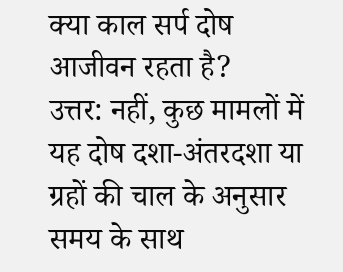क्या काल सर्प दोष आजीवन रहता है?
उत्तर: नहीं, कुछ मामलों में यह दोष दशा-अंतरदशा या ग्रहों की चाल के अनुसार समय के साथ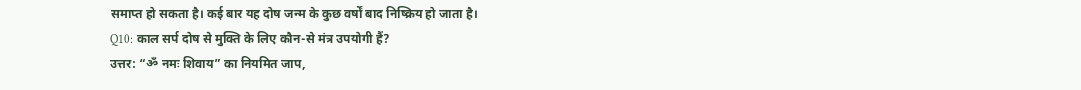समाप्त हो सकता है। कई बार यह दोष जन्म के कुछ वर्षों बाद निष्क्रिय हो जाता है।
Q10: काल सर्प दोष से मुक्ति के लिए कौन-से मंत्र उपयोगी हैं?
उत्तर: “ॐ नमः शिवाय” का नियमित जाप,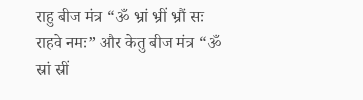राहु बीज मंत्र “ॐ भ्रां भ्रीं भ्रौं सः राहवे नमः” और केतु बीज मंत्र “ॐ स्रां स्रीं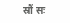स्रौं सः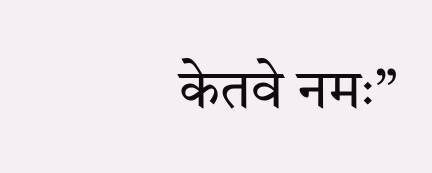केतवे नमः”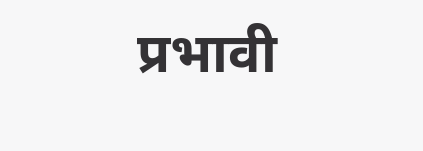प्रभावी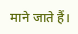माने जाते हैं।